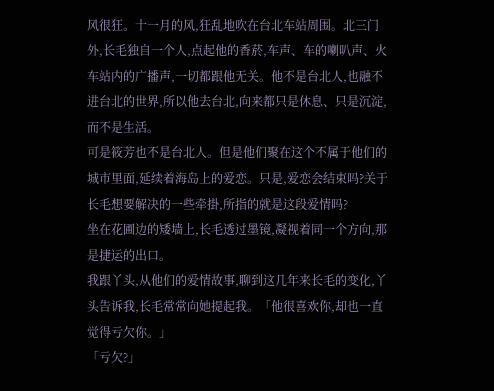风很狂。十一月的风,狂乱地吹在台北车站周围。北三门外,长毛独自一个人,点起他的香菸,车声、车的喇叭声、火车站内的广播声,一切都跟他无关。他不是台北人,也融不进台北的世界,所以他去台北,向来都只是休息、只是沉淀,而不是生活。
可是筱芳也不是台北人。但是他们聚在这个不属于他们的城市里面,延续着海岛上的爱恋。只是,爱恋会结束吗?关于长毛想要解决的一些牵掛,所指的就是这段爱情吗?
坐在花圃边的矮墙上,长毛透过墨镜,凝视着同一个方向,那是捷运的出口。
我跟丫头,从他们的爱情故事,聊到这几年来长毛的变化,丫头告诉我,长毛常常向她提起我。「他很喜欢你,却也一直觉得亏欠你。」
「亏欠?」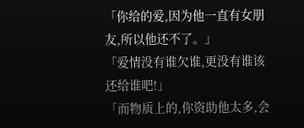「你给的爱,因为他一直有女朋友,所以他还不了。」
「爱情没有谁欠谁,更没有谁该还给谁吧!」
「而物质上的,你资助他太多,会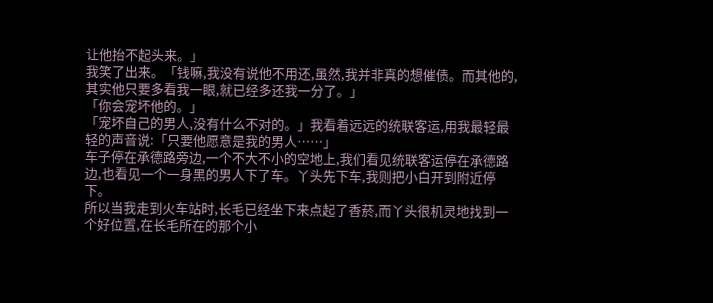让他抬不起头来。」
我笑了出来。「钱嘛,我没有说他不用还,虽然,我并非真的想催债。而其他的,其实他只要多看我一眼,就已经多还我一分了。」
「你会宠坏他的。」
「宠坏自己的男人,没有什么不对的。」我看着远远的统联客运,用我最轻最轻的声音说:「只要他愿意是我的男人……」
车子停在承德路旁边,一个不大不小的空地上,我们看见统联客运停在承德路边,也看见一个一身黑的男人下了车。丫头先下车,我则把小白开到附近停下。
所以当我走到火车站时,长毛已经坐下来点起了香菸,而丫头很机灵地找到一个好位置,在长毛所在的那个小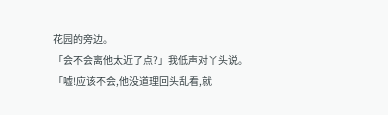花园的旁边。
「会不会离他太近了点?」我低声对丫头说。
「嘘!应该不会,他没道理回头乱看,就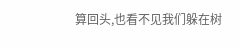算回头,也看不见我们躲在树